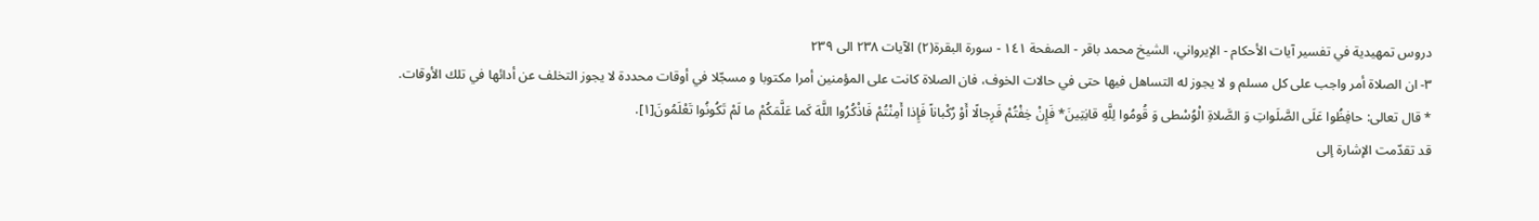دروس تمهيدية في تفسير آيات الأحكام - الإيرواني، الشيخ محمد باقر - الصفحة ١٤١ - سورة البقرة(٢) الآيات ٢٣٨ الى ٢٣٩
٣- ان الصلاة أمر واجب على كل مسلم و لا يجوز له التساهل فيها حتى في حالات الخوف، فان الصلاة كانت على المؤمنين أمرا مكتوبا و مسجّلا في أوقات محددة لا يجوز التخلف عن أدائها في تلك الأوقات.
* قال تعالى: حافِظُوا عَلَى الصَّلَواتِ وَ الصَّلاةِ الْوُسْطى وَ قُومُوا لِلَّهِ قانِتِينَ* فَإِنْ خِفْتُمْ فَرِجالًا أَوْ رُكْباناً فَإِذا أَمِنْتُمْ فَاذْكُرُوا اللَّهَ كَما عَلَّمَكُمْ ما لَمْ تَكُونُوا تَعْلَمُونَ[١].
قد تقدّمت الإشارة إلى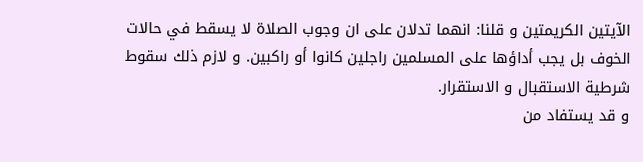الآيتين الكريمتين و قلنا: انهما تدلان على ان وجوب الصلاة لا يسقط في حالات الخوف بل يجب أداؤها على المسلمين راجلين كانوا أو راكبين. و لازم ذلك سقوط شرطية الاستقبال و الاستقرار.
و قد يستفاد من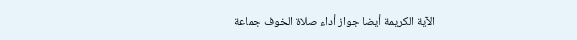الآية الكريمة أيضا جواز أداء صلاة الخوف جماعة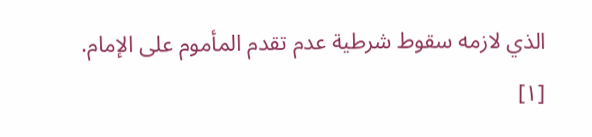الذي لازمه سقوط شرطية عدم تقدم المأموم على الإمام.
[١]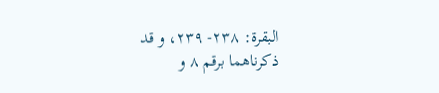البقرة: ٢٣٨- ٢٣٩، و قد ذكرناهما برقم ٨ و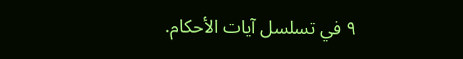٩ في تسلسل آيات الأحكام.